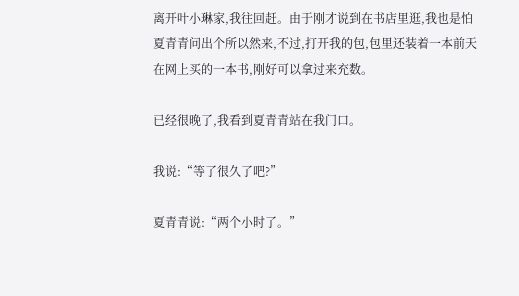离开叶小琳家,我往回赶。由于刚才说到在书店里逛,我也是怕夏青青问出个所以然来,不过,打开我的包,包里还装着一本前天在网上买的一本书,刚好可以拿过来充数。

已经很晚了,我看到夏青青站在我门口。

我说:“等了很久了吧?”

夏青青说:“两个小时了。”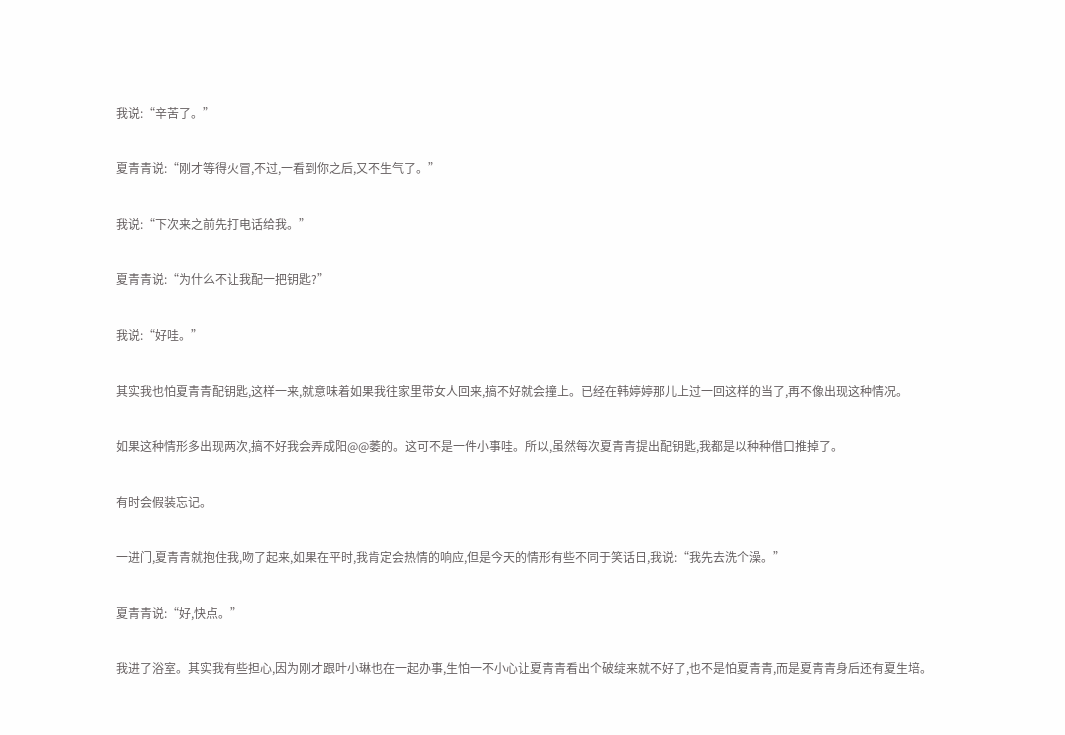我说:“辛苦了。”

夏青青说:“刚才等得火冒,不过,一看到你之后,又不生气了。”

我说:“下次来之前先打电话给我。”

夏青青说:“为什么不让我配一把钥匙?”

我说:“好哇。”

其实我也怕夏青青配钥匙,这样一来,就意味着如果我往家里带女人回来,搞不好就会撞上。已经在韩婷婷那儿上过一回这样的当了,再不像出现这种情况。

如果这种情形多出现两次,搞不好我会弄成阳@@萎的。这可不是一件小事哇。所以,虽然每次夏青青提出配钥匙,我都是以种种借口推掉了。

有时会假装忘记。

一进门,夏青青就抱住我,吻了起来,如果在平时,我肯定会热情的响应,但是今天的情形有些不同于笑话日,我说:“我先去洗个澡。”

夏青青说:“好,快点。”

我进了浴室。其实我有些担心,因为刚才跟叶小琳也在一起办事,生怕一不小心让夏青青看出个破绽来就不好了,也不是怕夏青青,而是夏青青身后还有夏生培。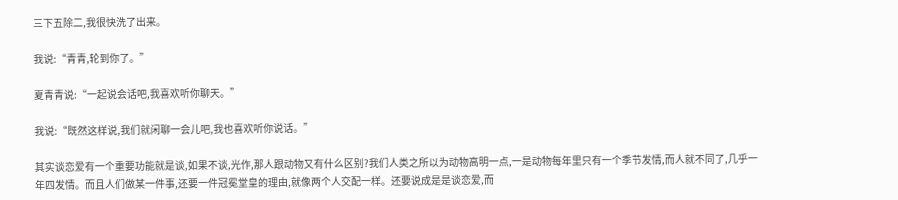三下五除二,我很快洗了出来。

我说:“青青,轮到你了。”

夏青青说:“一起说会话吧,我喜欢听你聊天。”

我说:“既然这样说,我们就闲聊一会儿吧,我也喜欢听你说话。”

其实谈恋爱有一个重要功能就是谈,如果不谈,光作,那人跟动物又有什么区别?我们人类之所以为动物高明一点,一是动物每年里只有一个季节发情,而人就不同了,几乎一年四发情。而且人们做某一件事,还要一件冠冕堂皇的理由,就像两个人交配一样。还要说成是是谈恋爱,而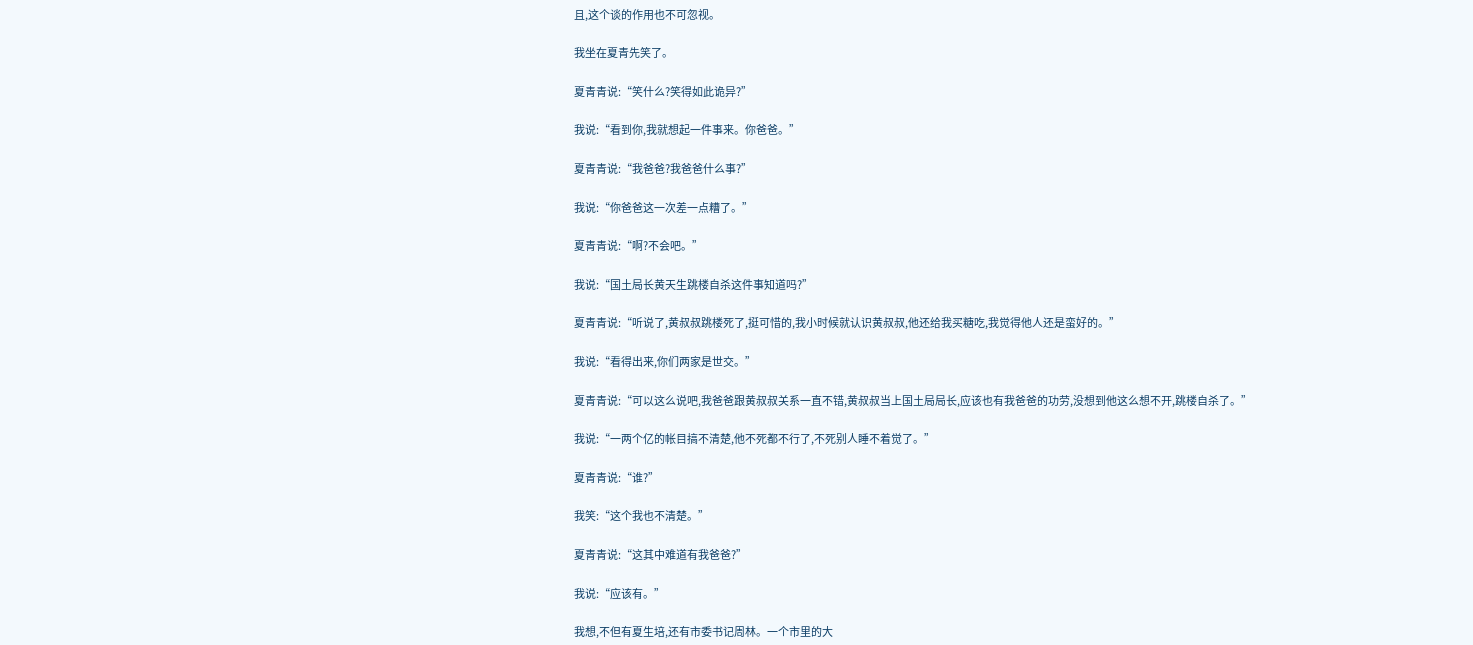且,这个谈的作用也不可忽视。

我坐在夏青先笑了。

夏青青说:“笑什么?笑得如此诡异?”

我说:“看到你,我就想起一件事来。你爸爸。”

夏青青说:“我爸爸?我爸爸什么事?”

我说:“你爸爸这一次差一点糟了。”

夏青青说:“啊?不会吧。”

我说:“国土局长黄天生跳楼自杀这件事知道吗?”

夏青青说:“听说了,黄叔叔跳楼死了,挺可惜的,我小时候就认识黄叔叔,他还给我买糖吃,我觉得他人还是蛮好的。”

我说:“看得出来,你们两家是世交。”

夏青青说:“可以这么说吧,我爸爸跟黄叔叔关系一直不错,黄叔叔当上国土局局长,应该也有我爸爸的功劳,没想到他这么想不开,跳楼自杀了。”

我说:“一两个亿的帐目搞不清楚,他不死都不行了,不死别人睡不着觉了。”

夏青青说:“谁?”

我笑:“这个我也不清楚。”

夏青青说:“这其中难道有我爸爸?”

我说:“应该有。”

我想,不但有夏生培,还有市委书记周林。一个市里的大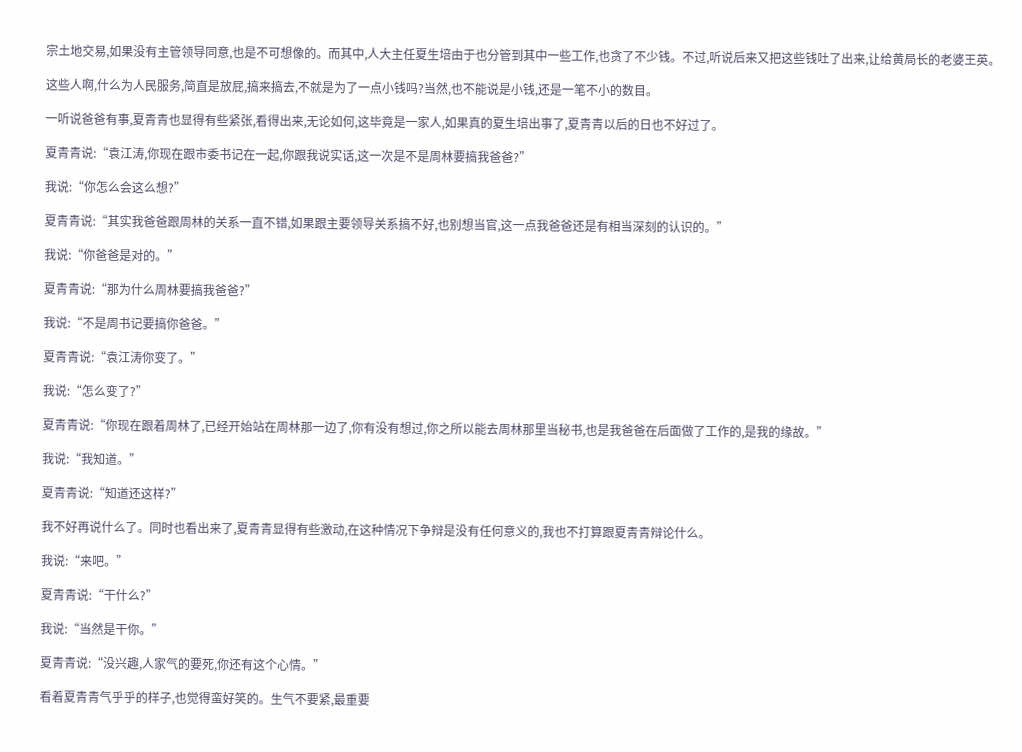宗土地交易,如果没有主管领导同意,也是不可想像的。而其中,人大主任夏生培由于也分管到其中一些工作,也贪了不少钱。不过,听说后来又把这些钱吐了出来,让给黄局长的老婆王英。

这些人啊,什么为人民服务,简直是放屁,搞来搞去,不就是为了一点小钱吗?当然,也不能说是小钱,还是一笔不小的数目。

一听说爸爸有事,夏青青也显得有些紧张,看得出来,无论如何,这毕竟是一家人,如果真的夏生培出事了,夏青青以后的日也不好过了。

夏青青说:“袁江涛,你现在跟市委书记在一起,你跟我说实话,这一次是不是周林要搞我爸爸?”

我说:“你怎么会这么想?”

夏青青说:“其实我爸爸跟周林的关系一直不错,如果跟主要领导关系搞不好,也别想当官,这一点我爸爸还是有相当深刻的认识的。”

我说:“你爸爸是对的。”

夏青青说:“那为什么周林要搞我爸爸?”

我说:“不是周书记要搞你爸爸。”

夏青青说:“袁江涛你变了。”

我说:“怎么变了?”

夏青青说:“你现在跟着周林了,已经开始站在周林那一边了,你有没有想过,你之所以能去周林那里当秘书,也是我爸爸在后面做了工作的,是我的缘故。”

我说:“我知道。”

夏青青说:“知道还这样?”

我不好再说什么了。同时也看出来了,夏青青显得有些激动,在这种情况下争辩是没有任何意义的,我也不打算跟夏青青辩论什么。

我说:“来吧。”

夏青青说:“干什么?”

我说:“当然是干你。”

夏青青说:“没兴趣,人家气的要死,你还有这个心情。”

看着夏青青气乎乎的样子,也觉得蛮好笑的。生气不要紧,最重要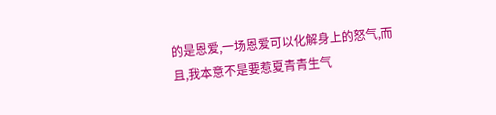的是恩爱,一场恩爱可以化解身上的怒气,而且,我本意不是要惹夏青青生气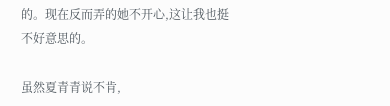的。现在反而弄的她不开心,这让我也挺不好意思的。

虽然夏青青说不肯,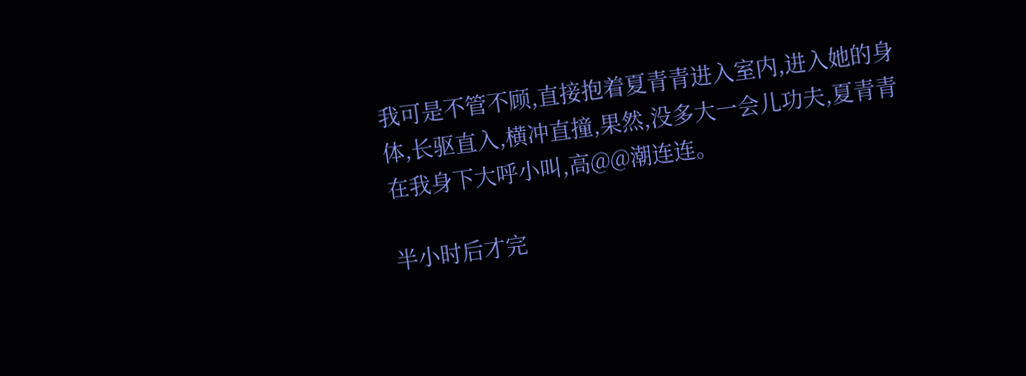我可是不管不顾,直接抱着夏青青进入室内,进入她的身体,长驱直入,横冲直撞,果然,没多大一会儿功夫,夏青青在我身下大呼小叫,高@@潮连连。

半小时后才完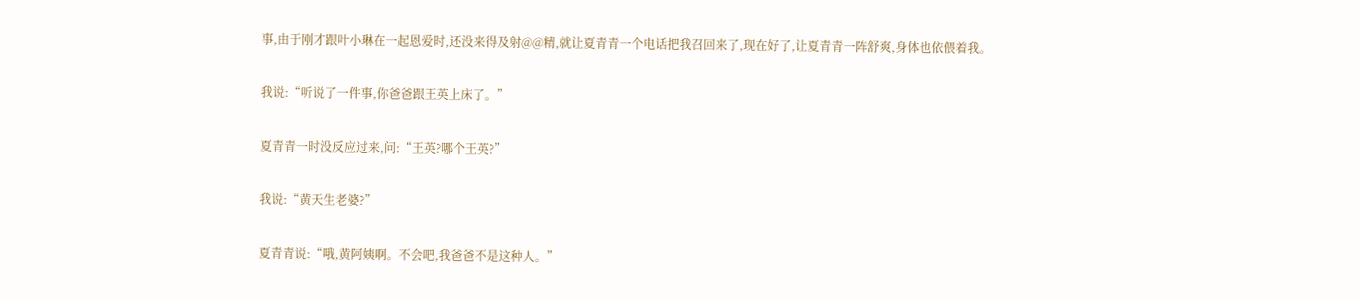事,由于刚才跟叶小琳在一起恩爱时,还没来得及射@@精,就让夏青青一个电话把我召回来了,现在好了,让夏青青一阵舒爽,身体也依偎着我。

我说:“听说了一件事,你爸爸跟王英上床了。”

夏青青一时没反应过来,问:“王英?哪个王英?”

我说:“黄天生老婆?”

夏青青说:“哦,黄阿姨啊。不会吧,我爸爸不是这种人。”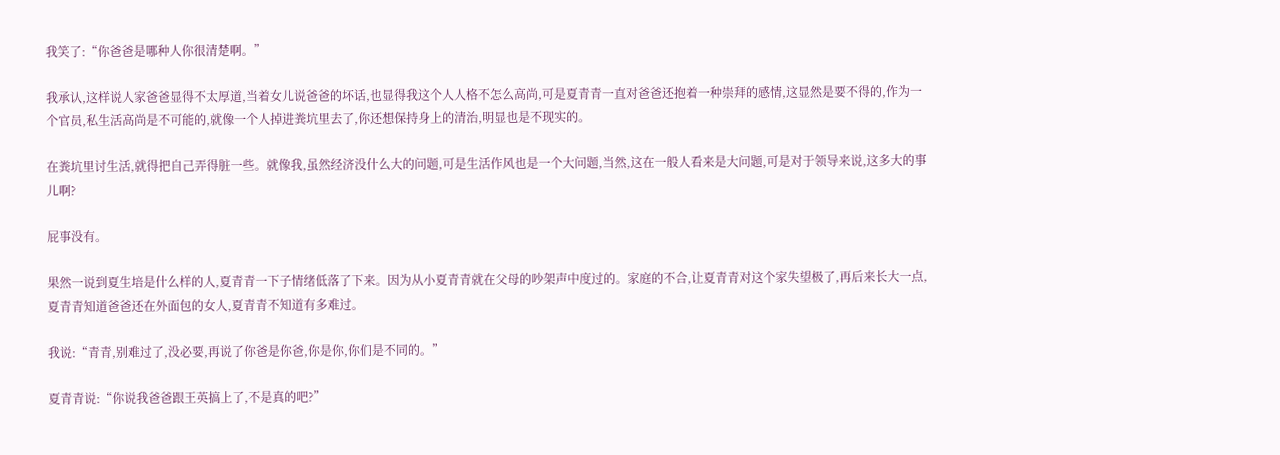我笑了:“你爸爸是哪种人你很清楚啊。”

我承认,这样说人家爸爸显得不太厚道,当着女儿说爸爸的坏话,也显得我这个人人格不怎么高尚,可是夏青青一直对爸爸还抱着一种崇拜的感情,这显然是要不得的,作为一个官员,私生活高尚是不可能的,就像一个人掉进粪坑里去了,你还想保持身上的清治,明显也是不现实的。

在粪坑里讨生活,就得把自己弄得脏一些。就像我,虽然经济没什么大的问题,可是生活作风也是一个大问题,当然,这在一般人看来是大问题,可是对于领导来说,这多大的事儿啊?

屁事没有。

果然一说到夏生培是什么样的人,夏青青一下子情绪低落了下来。因为从小夏青青就在父母的吵架声中度过的。家庭的不合,让夏青青对这个家失望极了,再后来长大一点,夏青青知道爸爸还在外面包的女人,夏青青不知道有多难过。

我说:“青青,别难过了,没必要,再说了你爸是你爸,你是你,你们是不同的。”

夏青青说:“你说我爸爸跟王英搞上了,不是真的吧?”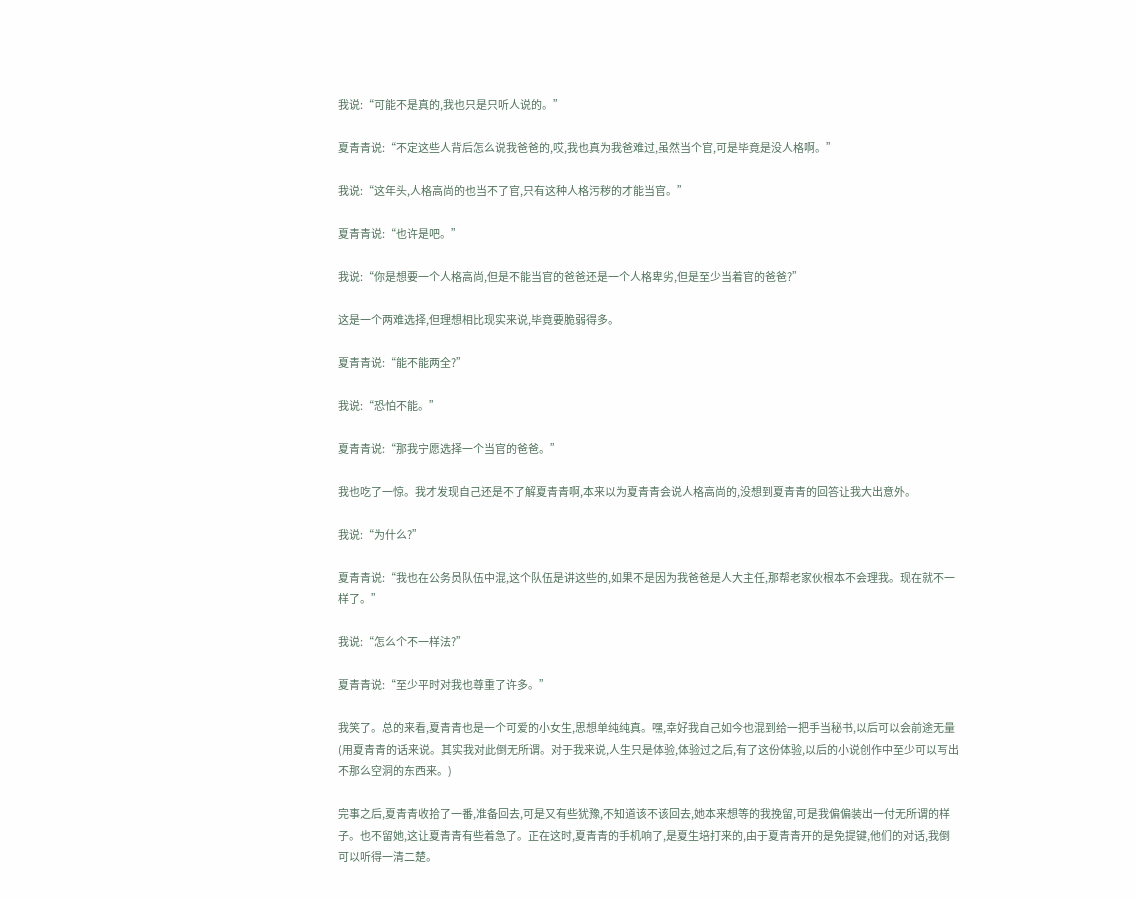我说:“可能不是真的,我也只是只听人说的。”

夏青青说:“不定这些人背后怎么说我爸爸的,哎,我也真为我爸难过,虽然当个官,可是毕竟是没人格啊。”

我说:“这年头,人格高尚的也当不了官,只有这种人格污秽的才能当官。”

夏青青说:“也许是吧。”

我说:“你是想要一个人格高尚,但是不能当官的爸爸还是一个人格卑劣,但是至少当着官的爸爸?”

这是一个两难选择,但理想相比现实来说,毕竟要脆弱得多。

夏青青说:“能不能两全?”

我说:“恐怕不能。”

夏青青说:“那我宁愿选择一个当官的爸爸。”

我也吃了一惊。我才发现自己还是不了解夏青青啊,本来以为夏青青会说人格高尚的,没想到夏青青的回答让我大出意外。

我说:“为什么?”

夏青青说:“我也在公务员队伍中混,这个队伍是讲这些的,如果不是因为我爸爸是人大主任,那帮老家伙根本不会理我。现在就不一样了。”

我说:“怎么个不一样法?”

夏青青说:“至少平时对我也尊重了许多。”

我笑了。总的来看,夏青青也是一个可爱的小女生,思想单纯纯真。嘿,幸好我自己如今也混到给一把手当秘书,以后可以会前途无量(用夏青青的话来说。其实我对此倒无所谓。对于我来说,人生只是体验,体验过之后,有了这份体验,以后的小说创作中至少可以写出不那么空洞的东西来。)

完事之后,夏青青收拾了一番,准备回去,可是又有些犹豫,不知道该不该回去,她本来想等的我挽留,可是我偏偏装出一付无所谓的样子。也不留她,这让夏青青有些着急了。正在这时,夏青青的手机响了,是夏生培打来的,由于夏青青开的是免提键,他们的对话,我倒可以听得一清二楚。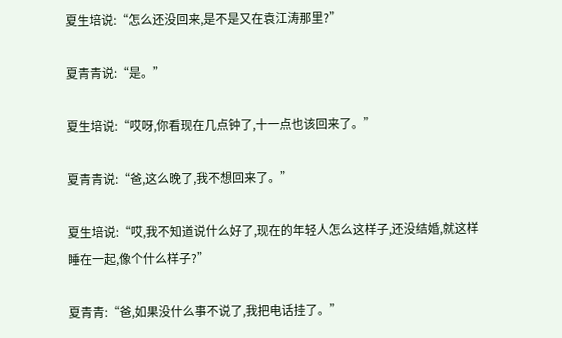夏生培说:“怎么还没回来,是不是又在袁江涛那里?”

夏青青说:“是。”

夏生培说:“哎呀,你看现在几点钟了,十一点也该回来了。”

夏青青说:“爸,这么晚了,我不想回来了。”

夏生培说:“哎,我不知道说什么好了,现在的年轻人怎么这样子,还没结婚,就这样睡在一起,像个什么样子?”

夏青青:“爸,如果没什么事不说了,我把电话挂了。”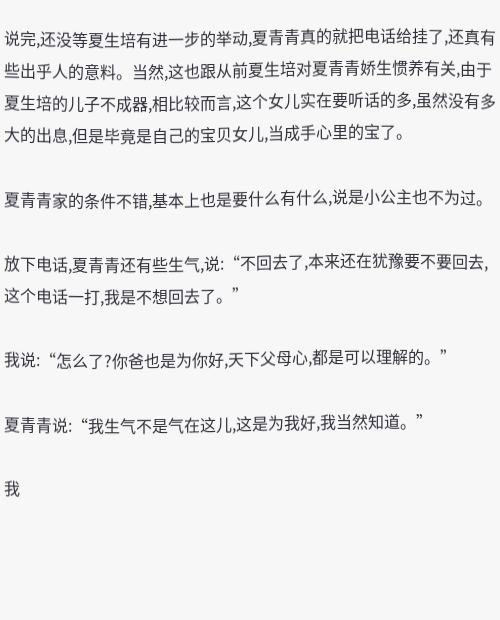说完,还没等夏生培有进一步的举动,夏青青真的就把电话给挂了,还真有些出乎人的意料。当然,这也跟从前夏生培对夏青青娇生惯养有关,由于夏生培的儿子不成器,相比较而言,这个女儿实在要听话的多,虽然没有多大的出息,但是毕竟是自己的宝贝女儿,当成手心里的宝了。

夏青青家的条件不错,基本上也是要什么有什么,说是小公主也不为过。

放下电话,夏青青还有些生气,说:“不回去了,本来还在犹豫要不要回去,这个电话一打,我是不想回去了。”

我说:“怎么了?你爸也是为你好,天下父母心,都是可以理解的。”

夏青青说:“我生气不是气在这儿,这是为我好,我当然知道。”

我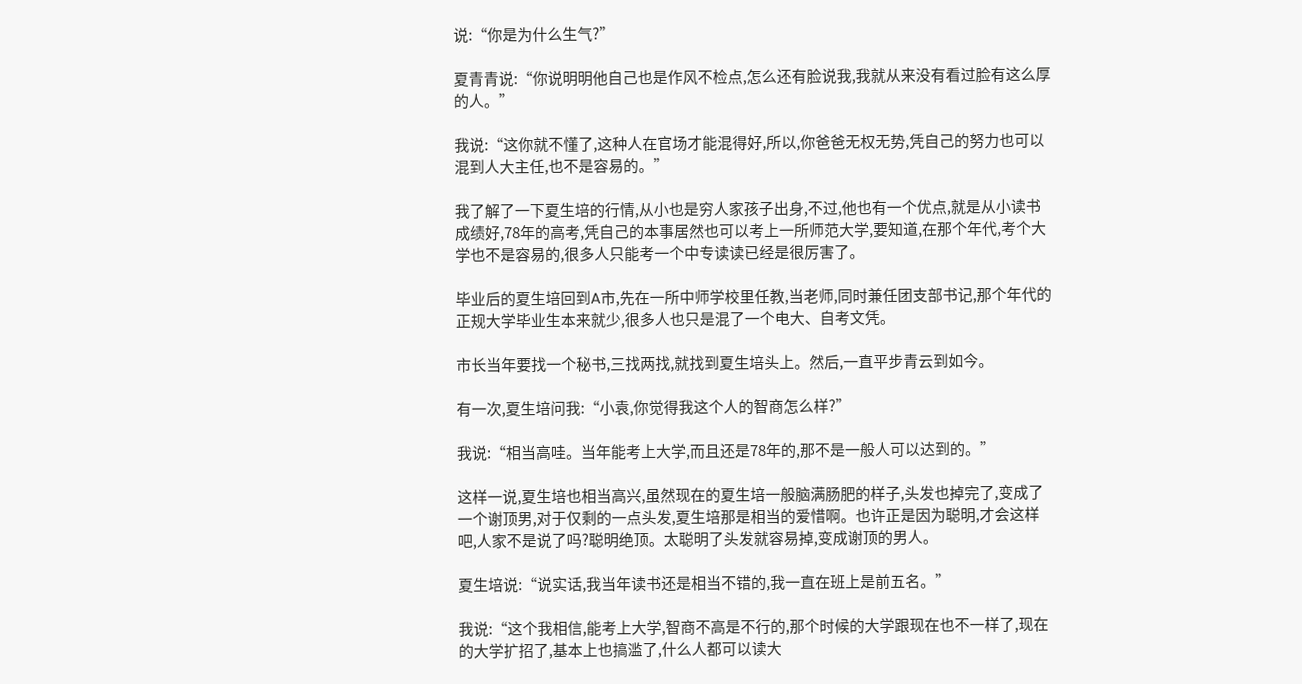说:“你是为什么生气?”

夏青青说:“你说明明他自己也是作风不检点,怎么还有脸说我,我就从来没有看过脸有这么厚的人。”

我说:“这你就不懂了,这种人在官场才能混得好,所以,你爸爸无权无势,凭自己的努力也可以混到人大主任,也不是容易的。”

我了解了一下夏生培的行情,从小也是穷人家孩子出身,不过,他也有一个优点,就是从小读书成绩好,78年的高考,凭自己的本事居然也可以考上一所师范大学,要知道,在那个年代,考个大学也不是容易的,很多人只能考一个中专读读已经是很厉害了。

毕业后的夏生培回到A市,先在一所中师学校里任教,当老师,同时兼任团支部书记,那个年代的正规大学毕业生本来就少,很多人也只是混了一个电大、自考文凭。

市长当年要找一个秘书,三找两找,就找到夏生培头上。然后,一直平步青云到如今。

有一次,夏生培问我:“小袁,你觉得我这个人的智商怎么样?”

我说:“相当高哇。当年能考上大学,而且还是78年的,那不是一般人可以达到的。”

这样一说,夏生培也相当高兴,虽然现在的夏生培一般脑满肠肥的样子,头发也掉完了,变成了一个谢顶男,对于仅剩的一点头发,夏生培那是相当的爱惜啊。也许正是因为聪明,才会这样吧,人家不是说了吗?聪明绝顶。太聪明了头发就容易掉,变成谢顶的男人。

夏生培说:“说实话,我当年读书还是相当不错的,我一直在班上是前五名。”

我说:“这个我相信,能考上大学,智商不高是不行的,那个时候的大学跟现在也不一样了,现在的大学扩招了,基本上也搞滥了,什么人都可以读大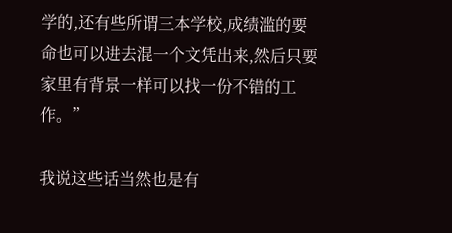学的,还有些所谓三本学校,成绩滥的要命也可以进去混一个文凭出来,然后只要家里有背景一样可以找一份不错的工作。”

我说这些话当然也是有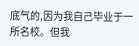底气的,因为我自己毕业于一所名校。但我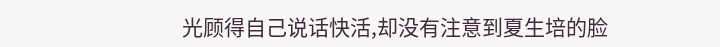光顾得自己说话快活,却没有注意到夏生培的脸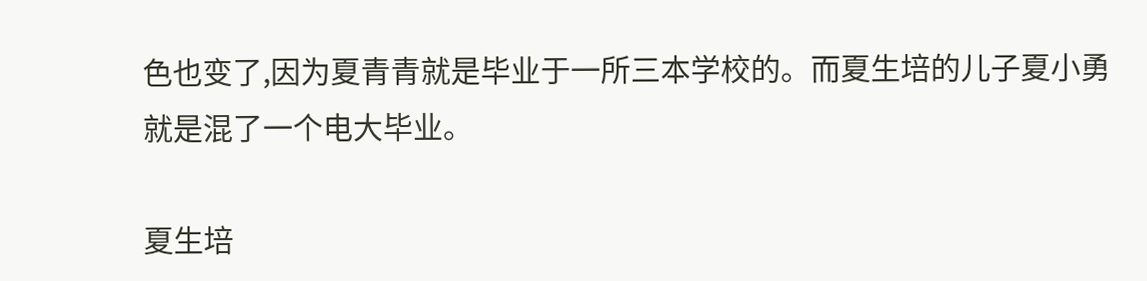色也变了,因为夏青青就是毕业于一所三本学校的。而夏生培的儿子夏小勇就是混了一个电大毕业。

夏生培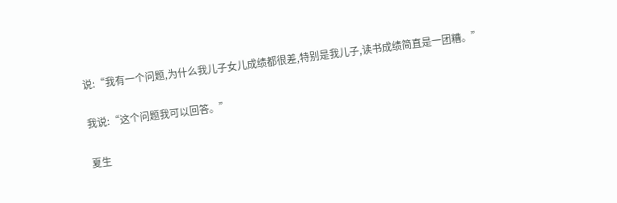说:“我有一个问题,为什么我儿子女儿成绩都很差,特别是我儿子,读书成绩简直是一团糟。”

我说:“这个问题我可以回答。”

夏生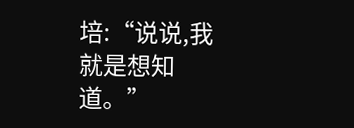培:“说说,我就是想知道。”